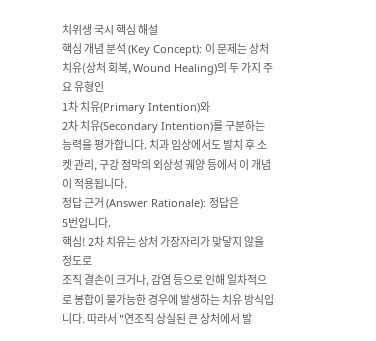치위생 국시 핵심 해설
핵심 개념 분석 (Key Concept): 이 문제는 상처 치유(상처 회복, Wound Healing)의 두 가지 주요 유형인
1차 치유(Primary Intention)와
2차 치유(Secondary Intention)를 구분하는 능력을 평가합니다. 치과 임상에서도 발치 후 소켓 관리, 구강 점막의 외상성 궤양 등에서 이 개념이 적용됩니다.
정답 근거 (Answer Rationale): 정답은
5번입니다.
핵심! 2차 치유는 상처 가장자리가 맞닿지 않을 정도로
조직 결손이 크거나, 감염 등으로 인해 일차적으로 봉합이 불가능한 경우에 발생하는 치유 방식입니다. 따라서 "연조직 상실된 큰 상처에서 발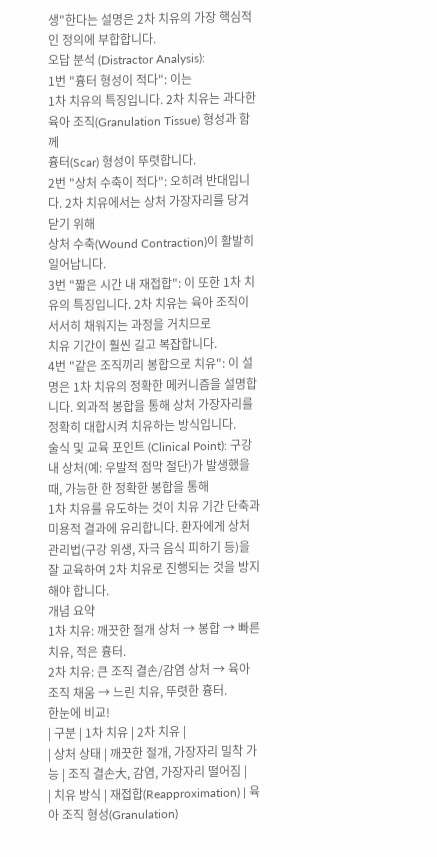생"한다는 설명은 2차 치유의 가장 핵심적인 정의에 부합합니다.
오답 분석 (Distractor Analysis):
1번 "흉터 형성이 적다": 이는
1차 치유의 특징입니다. 2차 치유는 과다한 육아 조직(Granulation Tissue) 형성과 함께
흉터(Scar) 형성이 뚜렷합니다.
2번 "상처 수축이 적다": 오히려 반대입니다. 2차 치유에서는 상처 가장자리를 당겨 닫기 위해
상처 수축(Wound Contraction)이 활발히 일어납니다.
3번 "짧은 시간 내 재접합": 이 또한 1차 치유의 특징입니다. 2차 치유는 육아 조직이 서서히 채워지는 과정을 거치므로
치유 기간이 훨씬 길고 복잡합니다.
4번 "같은 조직끼리 봉합으로 치유": 이 설명은 1차 치유의 정확한 메커니즘을 설명합니다. 외과적 봉합을 통해 상처 가장자리를 정확히 대합시켜 치유하는 방식입니다.
술식 및 교육 포인트 (Clinical Point): 구강 내 상처(예: 우발적 점막 절단)가 발생했을 때, 가능한 한 정확한 봉합을 통해
1차 치유를 유도하는 것이 치유 기간 단축과 미용적 결과에 유리합니다. 환자에게 상처 관리법(구강 위생, 자극 음식 피하기 등)을 잘 교육하여 2차 치유로 진행되는 것을 방지해야 합니다.
개념 요약
1차 치유: 깨끗한 절개 상처 → 봉합 → 빠른 치유, 적은 흉터.
2차 치유: 큰 조직 결손/감염 상처 → 육아 조직 채움 → 느린 치유, 뚜렷한 흉터.
한눈에 비교!
| 구분 | 1차 치유 | 2차 치유 |
| 상처 상태 | 깨끗한 절개, 가장자리 밀착 가능 | 조직 결손大, 감염, 가장자리 떨어짐 |
| 치유 방식 | 재접합(Reapproximation) | 육아 조직 형성(Granulation)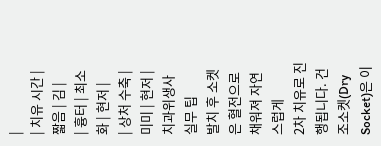|
| 치유 시간 | 짧음 | 김 |
| 흉터 | 최소화 | 현저 |
| 상처 수축 | 미미 | 현저 |
치과위생사 실무 팁
발치 후 소켓은 혈전으로 채워져 자연스럽게
2차 치유로 진행됩니다. 건조소켓(Dry Socket)은 이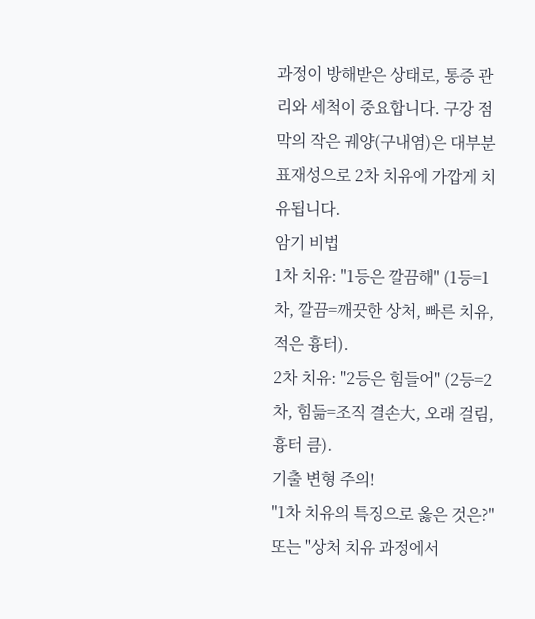과정이 방해받은 상태로, 통증 관리와 세척이 중요합니다. 구강 점막의 작은 궤양(구내염)은 대부분 표재성으로 2차 치유에 가깝게 치유됩니다.
암기 비법
1차 치유: "1등은 깔끔해" (1등=1차, 깔끔=깨끗한 상처, 빠른 치유, 적은 흉터).
2차 치유: "2등은 힘들어" (2등=2차, 힘듦=조직 결손大, 오래 걸림, 흉터 큼).
기출 변형 주의!
"1차 치유의 특징으로 옳은 것은?" 또는 "상처 치유 과정에서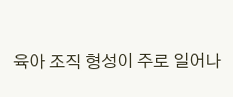육아 조직 형성이 주로 일어나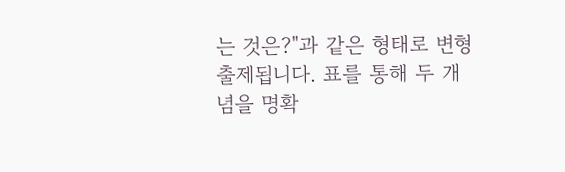는 것은?"과 같은 형태로 변형 출제됩니다. 표를 통해 두 개념을 명확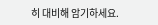히 대비해 암기하세요.